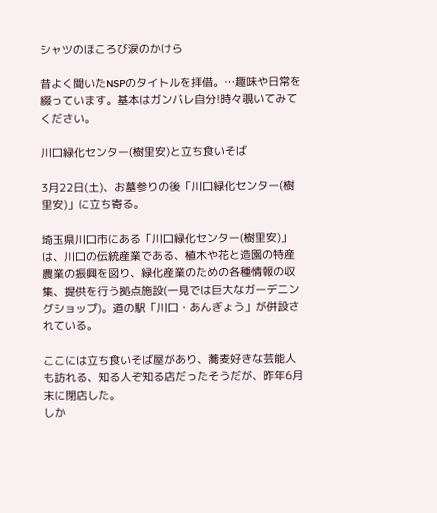シャツのほころび涙のかけら

昔よく聞いたNSPのタイトルを拝借。…趣味や日常を綴っています。基本はガンバレ自分!時々覗いてみてください。

川口緑化センター(樹里安)と立ち食いそば

3月22日(土)、お墓参りの後「川口緑化センター(樹里安)」に立ち寄る。

埼玉県川口市にある「川口緑化センター(樹里安)」は、川口の伝統産業である、植木や花と造園の特産農業の振興を図り、緑化産業のための各種情報の収集、提供を行う拠点施設(一見では巨大なガーデニングショップ)。道の駅「川口・あんぎょう」が併設されている。

ここには立ち食いそば屋があり、蕎麦好きな芸能人も訪れる、知る人ぞ知る店だったそうだが、昨年6月末に閉店した。
しか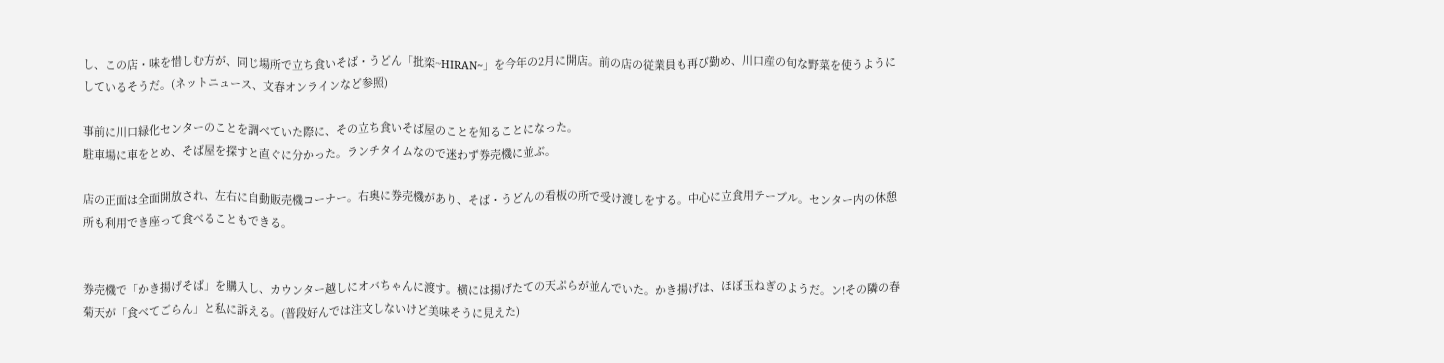し、この店・味を惜しむ方が、同じ場所で立ち食いそば・うどん「批栾~HIRAN~」を今年の2月に開店。前の店の従業員も再び勤め、川口産の旬な野菜を使うようにしているそうだ。(ネットニュース、文春オンラインなど参照)

事前に川口緑化センターのことを調べていた際に、その立ち食いそば屋のことを知ることになった。
駐車場に車をとめ、そば屋を探すと直ぐに分かった。ランチタイムなので迷わず券売機に並ぶ。

店の正面は全面開放され、左右に自動販売機コーナー。右奥に券売機があり、そば・うどんの看板の所で受け渡しをする。中心に立食用テーブル。センター内の休憩所も利用でき座って食べることもできる。


券売機で「かき揚げそば」を購入し、カウンター越しにオバちゃんに渡す。横には揚げたての天ぷらが並んでいた。かき揚げは、ほぼ玉ねぎのようだ。ン!その隣の春菊天が「食べてごらん」と私に訴える。(普段好んでは注文しないけど美味そうに見えた)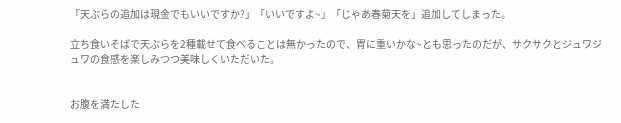「天ぷらの追加は現金でもいいですか?」「いいですよ~」「じゃあ春菊天を」追加してしまった。

立ち食いそばで天ぷらを2種載せて食べることは無かったので、胃に重いかな~とも思ったのだが、サクサクとジュワジュワの食感を楽しみつつ美味しくいただいた。


お腹を満たした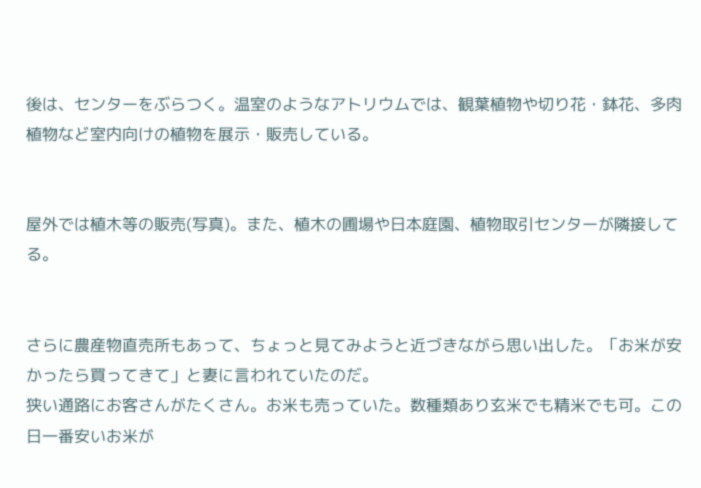後は、センターをぶらつく。温室のようなアトリウムでは、観葉植物や切り花・鉢花、多肉植物など室内向けの植物を展示・販売している。


屋外では植木等の販売(写真)。また、植木の圃場や日本庭園、植物取引センターが隣接してる。


さらに農産物直売所もあって、ちょっと見てみようと近づきながら思い出した。「お米が安かったら買ってきて」と妻に言われていたのだ。
狭い通路にお客さんがたくさん。お米も売っていた。数種類あり玄米でも精米でも可。この日一番安いお米が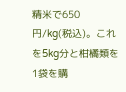精米で650円/kg(税込)。これを5kg分と柑橘類を1袋を購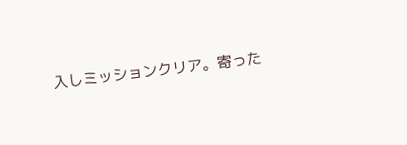入しミッションクリア。寄った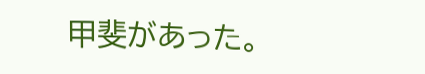甲斐があった。